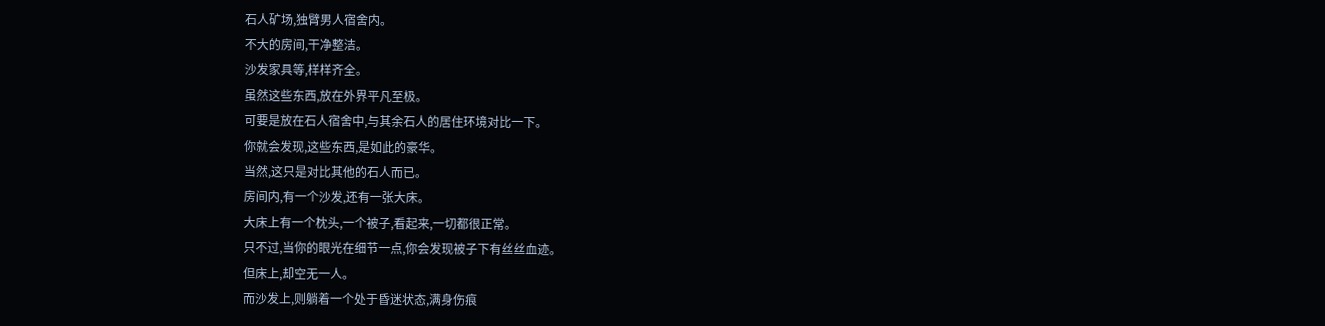石人矿场,独臂男人宿舍内。
不大的房间,干净整洁。
沙发家具等,样样齐全。
虽然这些东西,放在外界平凡至极。
可要是放在石人宿舍中,与其余石人的居住环境对比一下。
你就会发现,这些东西,是如此的豪华。
当然,这只是对比其他的石人而已。
房间内,有一个沙发,还有一张大床。
大床上有一个枕头,一个被子,看起来,一切都很正常。
只不过,当你的眼光在细节一点,你会发现被子下有丝丝血迹。
但床上,却空无一人。
而沙发上,则躺着一个处于昏迷状态,满身伤痕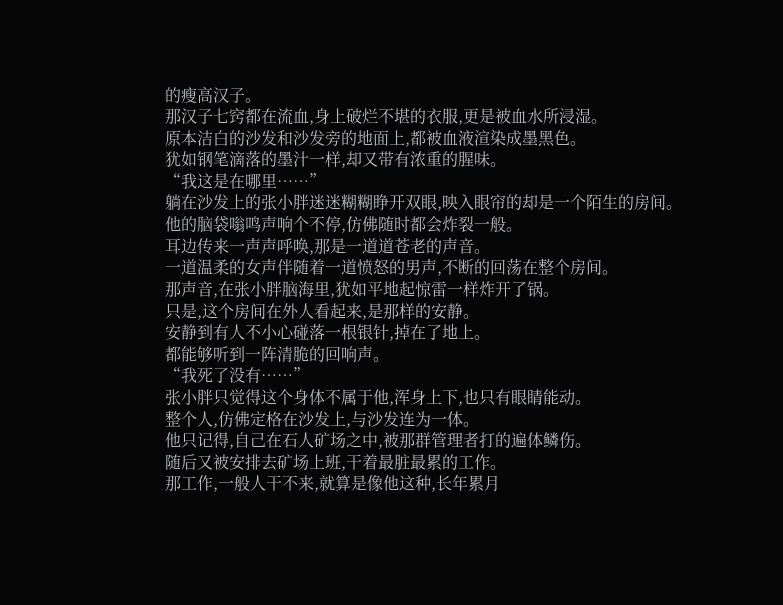的瘦高汉子。
那汉子七窍都在流血,身上破烂不堪的衣服,更是被血水所浸湿。
原本洁白的沙发和沙发旁的地面上,都被血液渲染成墨黑色。
犹如钢笔滴落的墨汁一样,却又带有浓重的腥味。
“我这是在哪里……”
躺在沙发上的张小胖迷迷糊糊睁开双眼,映入眼帘的却是一个陌生的房间。
他的脑袋嗡鸣声响个不停,仿佛随时都会炸裂一般。
耳边传来一声声呼唤,那是一道道苍老的声音。
一道温柔的女声伴随着一道愤怒的男声,不断的回荡在整个房间。
那声音,在张小胖脑海里,犹如平地起惊雷一样炸开了锅。
只是,这个房间在外人看起来,是那样的安静。
安静到有人不小心碰落一根银针,掉在了地上。
都能够听到一阵清脆的回响声。
“我死了没有……”
张小胖只觉得这个身体不属于他,浑身上下,也只有眼睛能动。
整个人,仿佛定格在沙发上,与沙发连为一体。
他只记得,自己在石人矿场之中,被那群管理者打的遍体鳞伤。
随后又被安排去矿场上班,干着最脏最累的工作。
那工作,一般人干不来,就算是像他这种,长年累月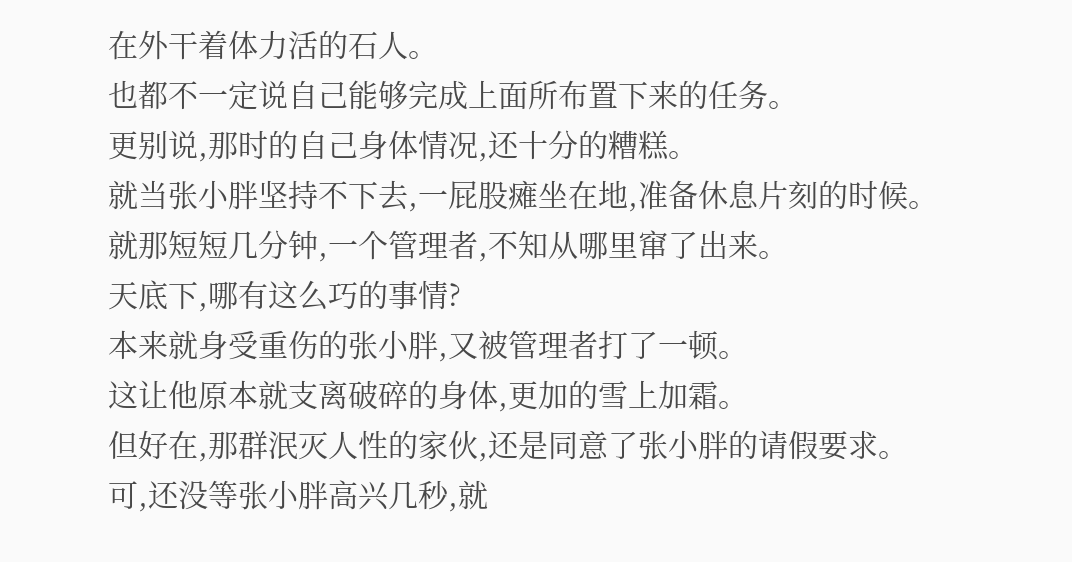在外干着体力活的石人。
也都不一定说自己能够完成上面所布置下来的任务。
更别说,那时的自己身体情况,还十分的糟糕。
就当张小胖坚持不下去,一屁股瘫坐在地,准备休息片刻的时候。
就那短短几分钟,一个管理者,不知从哪里窜了出来。
天底下,哪有这么巧的事情?
本来就身受重伤的张小胖,又被管理者打了一顿。
这让他原本就支离破碎的身体,更加的雪上加霜。
但好在,那群泯灭人性的家伙,还是同意了张小胖的请假要求。
可,还没等张小胖高兴几秒,就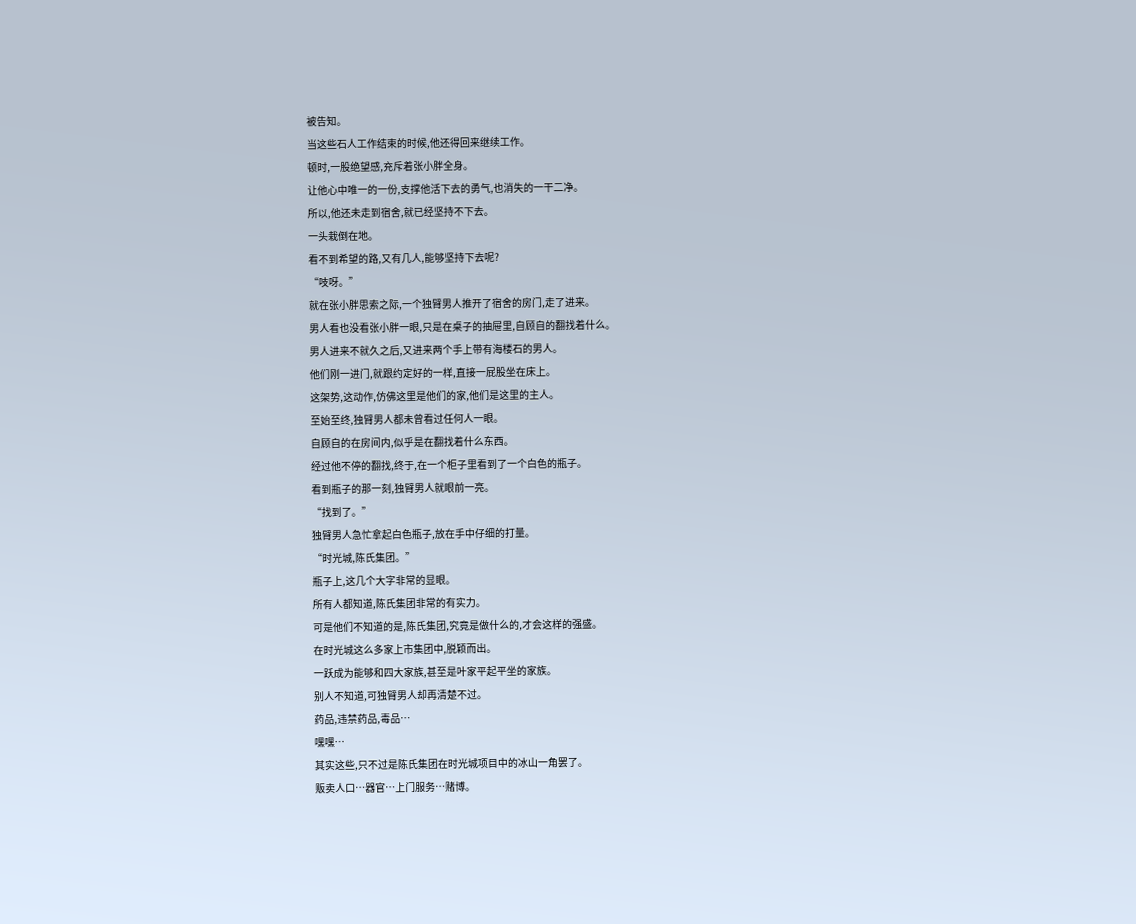被告知。
当这些石人工作结束的时候,他还得回来继续工作。
顿时,一股绝望感,充斥着张小胖全身。
让他心中唯一的一份,支撑他活下去的勇气,也消失的一干二净。
所以,他还未走到宿舍,就已经坚持不下去。
一头栽倒在地。
看不到希望的路,又有几人,能够坚持下去呢?
“吱呀。”
就在张小胖思索之际,一个独臂男人推开了宿舍的房门,走了进来。
男人看也没看张小胖一眼,只是在桌子的抽屉里,自顾自的翻找着什么。
男人进来不就久之后,又进来两个手上带有海楼石的男人。
他们刚一进门,就跟约定好的一样,直接一屁股坐在床上。
这架势,这动作,仿佛这里是他们的家,他们是这里的主人。
至始至终,独臂男人都未曾看过任何人一眼。
自顾自的在房间内,似乎是在翻找着什么东西。
经过他不停的翻找,终于,在一个柜子里看到了一个白色的瓶子。
看到瓶子的那一刻,独臂男人就眼前一亮。
“找到了。”
独臂男人急忙拿起白色瓶子,放在手中仔细的打量。
“时光城,陈氏集团。”
瓶子上,这几个大字非常的显眼。
所有人都知道,陈氏集团非常的有实力。
可是他们不知道的是,陈氏集团,究竟是做什么的,才会这样的强盛。
在时光城这么多家上市集团中,脱颖而出。
一跃成为能够和四大家族,甚至是叶家平起平坐的家族。
别人不知道,可独臂男人却再清楚不过。
药品,违禁药品,毒品…
嘿嘿…
其实这些,只不过是陈氏集团在时光城项目中的冰山一角罢了。
贩卖人口…器官…上门服务…赌博。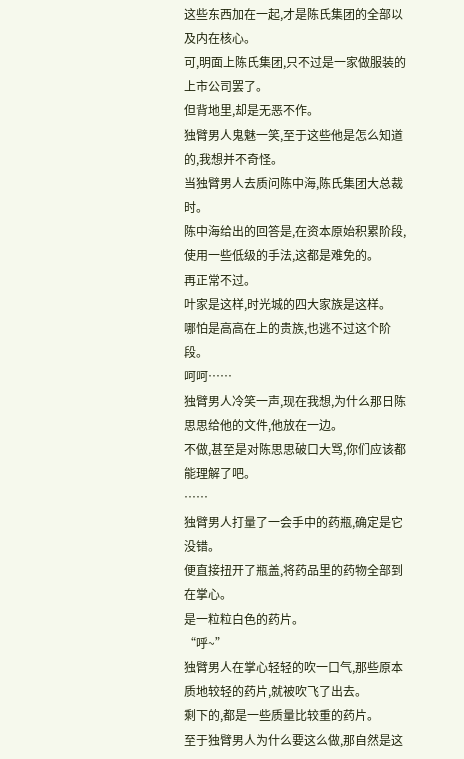这些东西加在一起,才是陈氏集团的全部以及内在核心。
可,明面上陈氏集团,只不过是一家做服装的上市公司罢了。
但背地里,却是无恶不作。
独臂男人鬼魅一笑,至于这些他是怎么知道的,我想并不奇怪。
当独臂男人去质问陈中海,陈氏集团大总裁时。
陈中海给出的回答是,在资本原始积累阶段,使用一些低级的手法,这都是难免的。
再正常不过。
叶家是这样,时光城的四大家族是这样。
哪怕是高高在上的贵族,也逃不过这个阶段。
呵呵……
独臂男人冷笑一声,现在我想,为什么那日陈思思给他的文件,他放在一边。
不做,甚至是对陈思思破口大骂,你们应该都能理解了吧。
……
独臂男人打量了一会手中的药瓶,确定是它没错。
便直接扭开了瓶盖,将药品里的药物全部到在掌心。
是一粒粒白色的药片。
“呼~”
独臂男人在掌心轻轻的吹一口气,那些原本质地较轻的药片,就被吹飞了出去。
剩下的,都是一些质量比较重的药片。
至于独臂男人为什么要这么做,那自然是这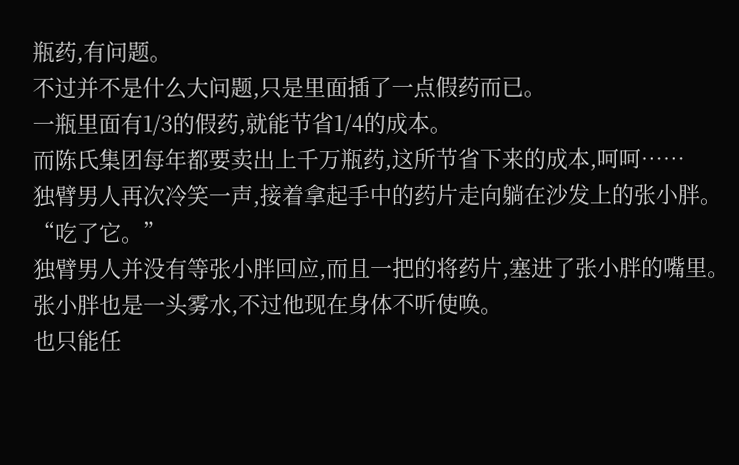瓶药,有问题。
不过并不是什么大问题,只是里面插了一点假药而已。
一瓶里面有1/3的假药,就能节省1/4的成本。
而陈氏集团每年都要卖出上千万瓶药,这所节省下来的成本,呵呵……
独臂男人再次冷笑一声,接着拿起手中的药片走向躺在沙发上的张小胖。
“吃了它。”
独臂男人并没有等张小胖回应,而且一把的将药片,塞进了张小胖的嘴里。
张小胖也是一头雾水,不过他现在身体不听使唤。
也只能任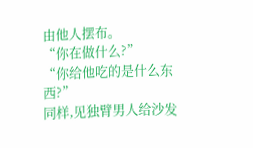由他人摆布。
“你在做什么?”
“你给他吃的是什么东西?”
同样,见独臂男人给沙发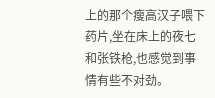上的那个瘦高汉子喂下药片,坐在床上的夜七和张铁枪,也感觉到事情有些不对劲。